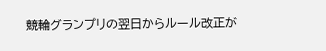競輪グランプリの翌日からルール改正が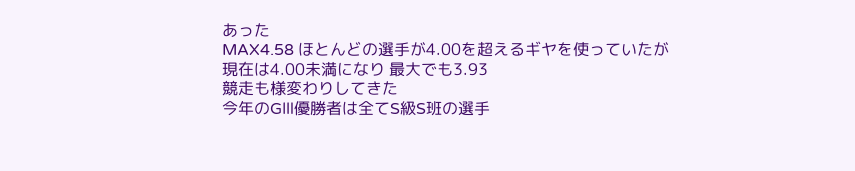あった
MAX4.58 ほとんどの選手が4.00を超えるギヤを使っていたが
現在は4.00未満になり 最大でも3.93
競走も様変わりしてきた
今年のGⅢ優勝者は全てS級S班の選手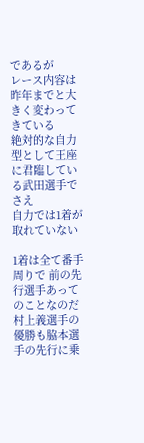であるが
レース内容は昨年までと大きく変わってきている
絶対的な自力型として王座に君臨している武田選手でさえ
自力では1着が取れていない

1着は全て番手周りで 前の先行選手あってのことなのだ
村上義選手の優勝も脇本選手の先行に乗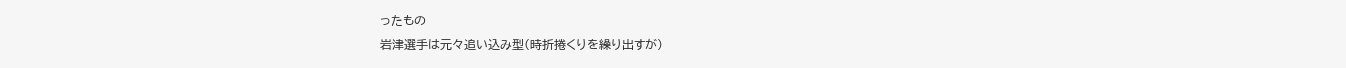ったもの
岩津選手は元々追い込み型(時折捲くりを繰り出すが)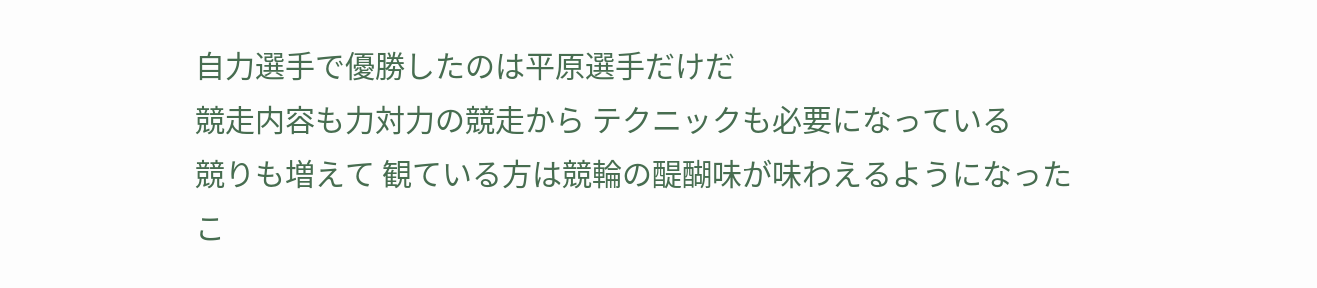自力選手で優勝したのは平原選手だけだ
競走内容も力対力の競走から テクニックも必要になっている
競りも増えて 観ている方は競輪の醍醐味が味わえるようになった
こ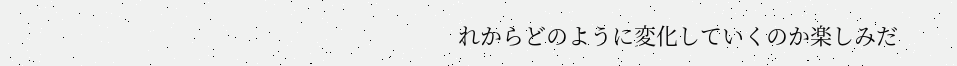れからどのように変化していくのか楽しみだ